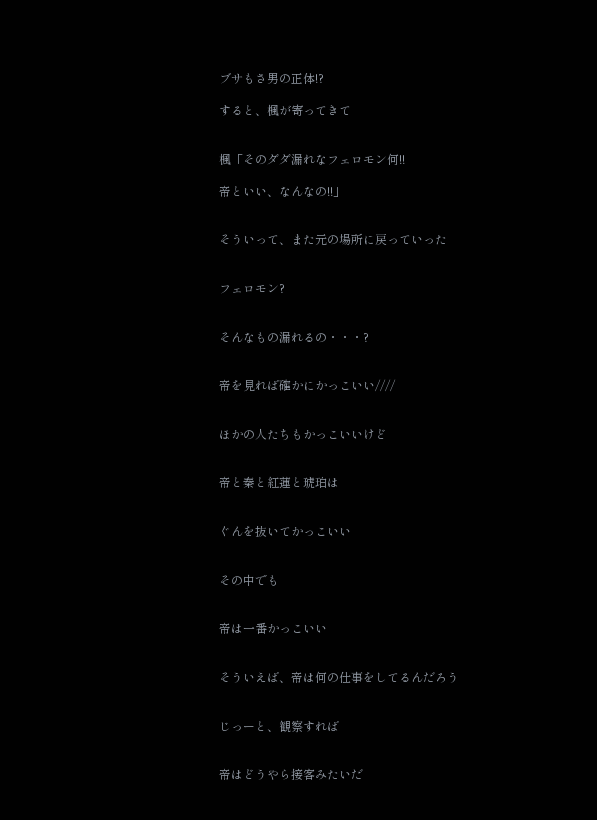ブサもさ男の正体!?

すると、楓が寄ってきて


楓「そのダダ漏れなフェロモン何!!

帝といい、なんなの!!」


そういって、また元の場所に戻っていった


フェロモン?


そんなもの漏れるの・・・?


帝を見れば確かにかっこいい////


ほかの人たちもかっこいいけど


帝と秦と紅蓮と琥珀は


ぐんを抜いてかっこいい


その中でも


帝は一番かっこいい


そういえば、帝は何の仕事をしてるんだろう


じっーと、観察すれば


帝はどうやら接客みたいだ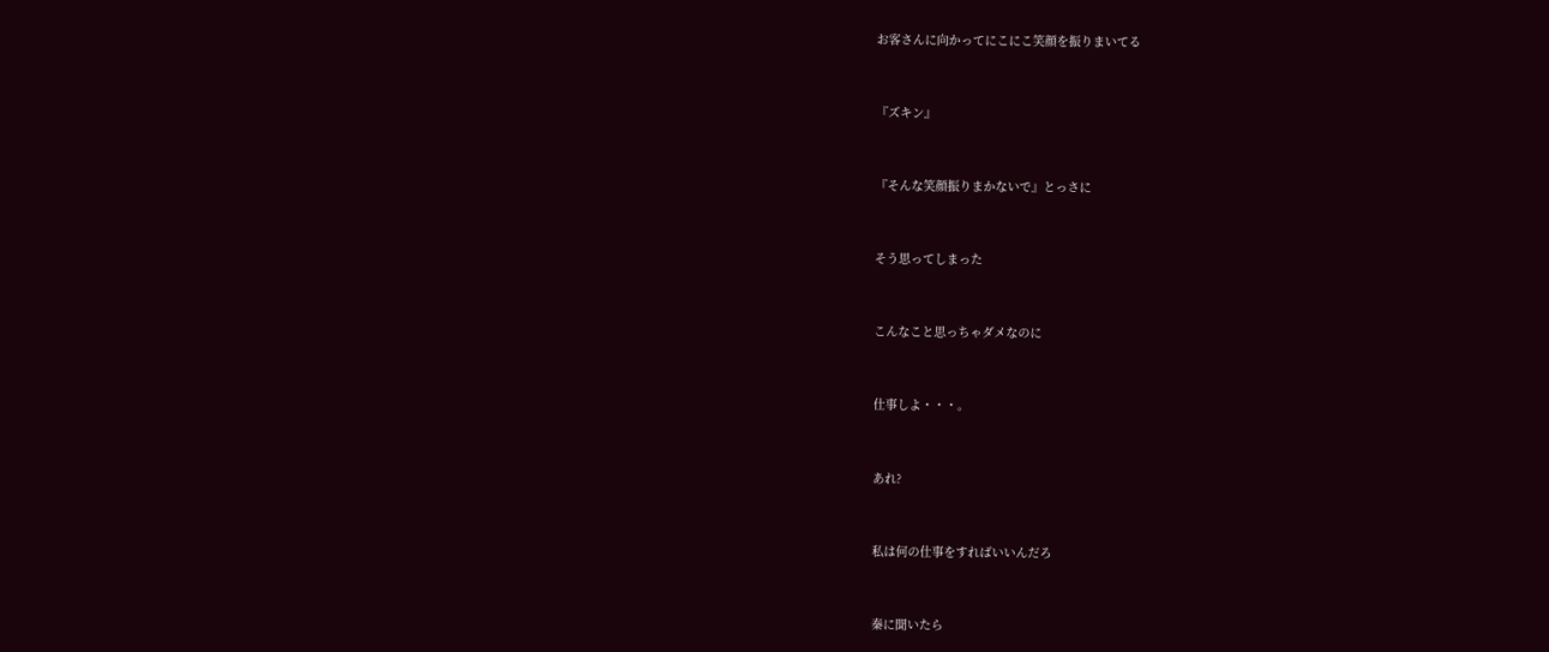お客さんに向かってにこにこ笑顔を振りまいてる


『ズキン』


『そんな笑顔振りまかないで』とっさに


そう思ってしまった


こんなこと思っちゃダメなのに


仕事しよ・・・。


あれ?


私は何の仕事をすればいいんだろ


秦に聞いたら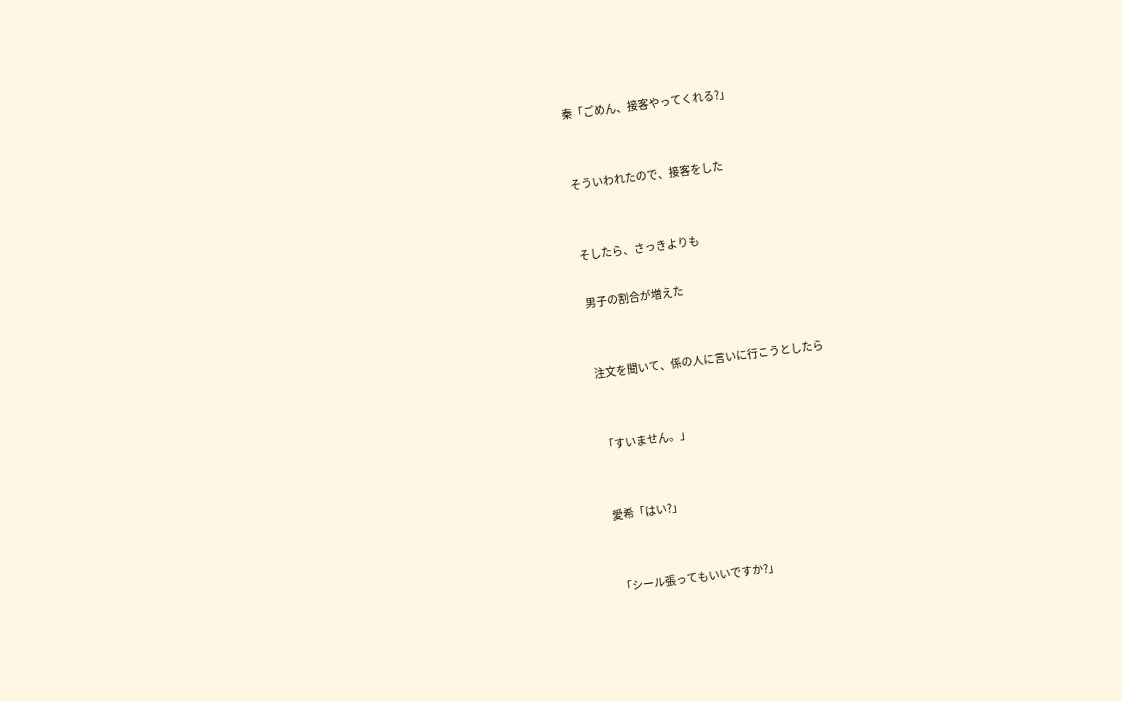秦「ごめん、接客やってくれる?」


そういわれたので、接客をした


そしたら、さっきよりも

男子の割合が増えた


注文を聞いて、係の人に言いに行こうとしたら


「すいません。」


愛希「はい?」


「シール張ってもいいですか?」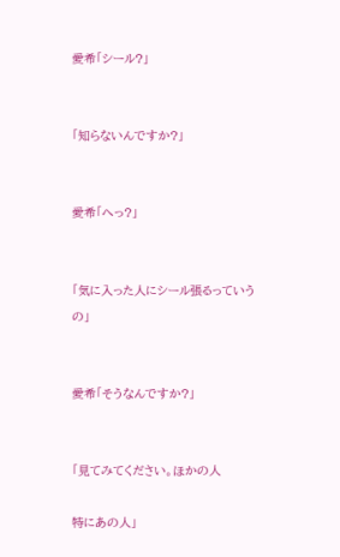愛希「シール?」


「知らないんですか?」


愛希「へっ?」


「気に入った人にシール張るっていうの」


愛希「そうなんですか?」


「見てみてください。ほかの人

特にあの人」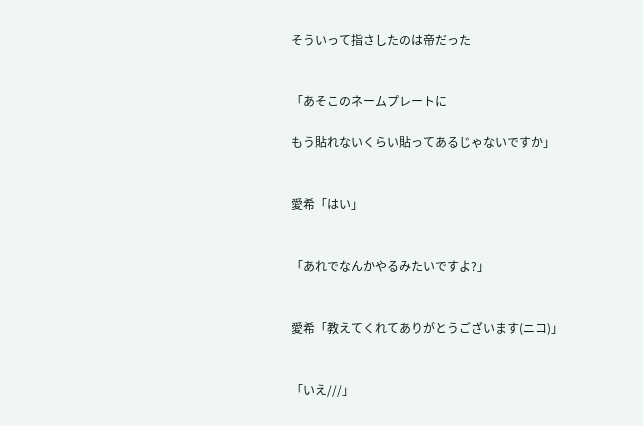そういって指さしたのは帝だった


「あそこのネームプレートに

もう貼れないくらい貼ってあるじゃないですか」


愛希「はい」


「あれでなんかやるみたいですよ?」


愛希「教えてくれてありがとうございます(ニコ)」


「いえ///」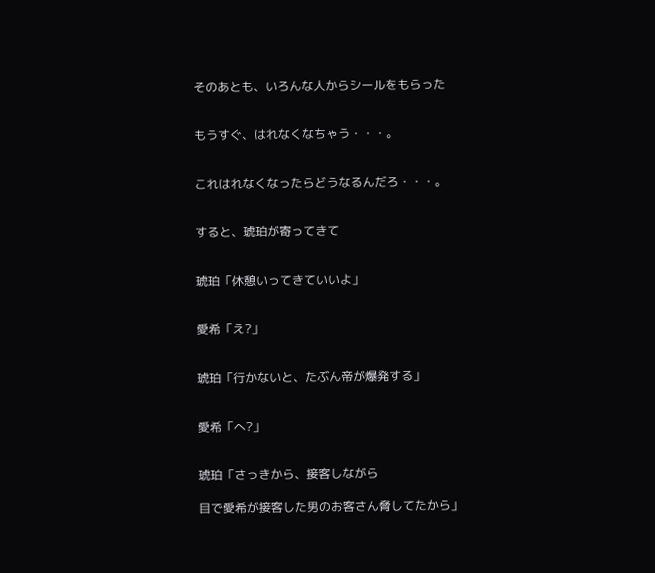そのあとも、いろんな人からシールをもらった


もうすぐ、はれなくなちゃう・・・。


これはれなくなったらどうなるんだろ・・・。


すると、琥珀が寄ってきて


琥珀「休憩いってきていいよ」


愛希「え?」


琥珀「行かないと、たぶん帝が爆発する」


愛希「へ?」


琥珀「さっきから、接客しながら

目で愛希が接客した男のお客さん脅してたから」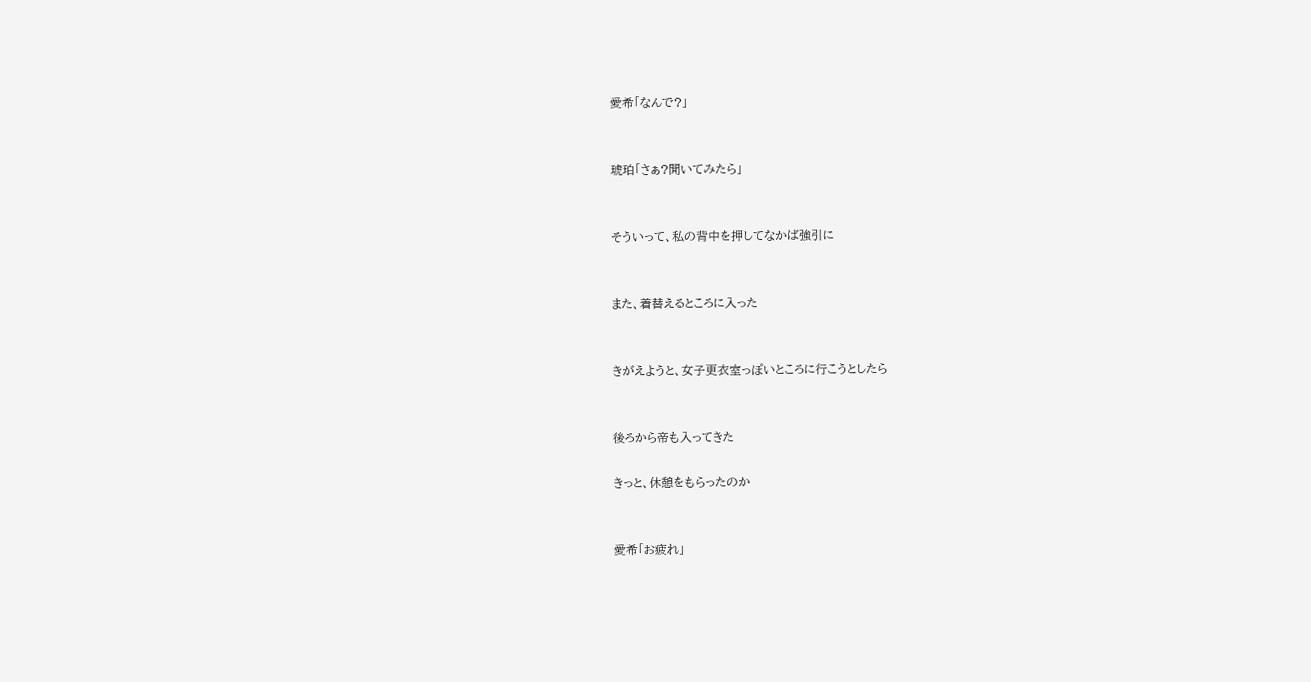愛希「なんで?」


琥珀「さぁ?聞いてみたら」


そういって、私の背中を押してなかば強引に


また、着替えるところに入った


きがえようと、女子更衣室っぽいところに行こうとしたら


後ろから帝も入ってきた

きっと、休憩をもらったのか


愛希「お疲れ」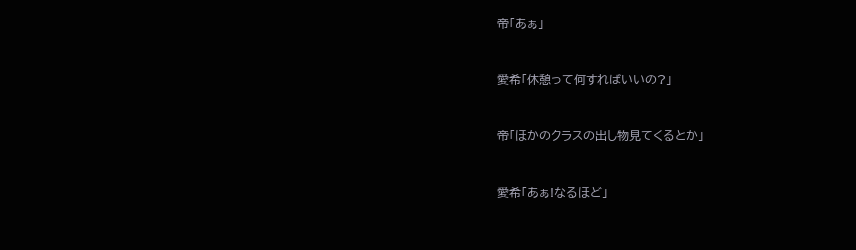帝「あぁ」


愛希「休憩って何すればいいの?」


帝「ほかのクラスの出し物見てくるとか」


愛希「あぁ!なるほど」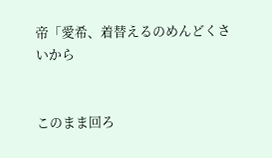帝「愛希、着替えるのめんどくさいから


このまま回ろ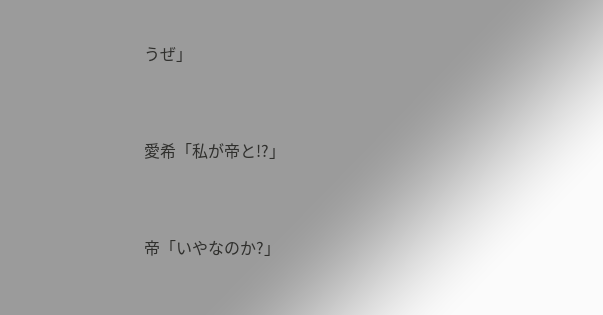うぜ」


愛希「私が帝と!?」


帝「いやなのか?」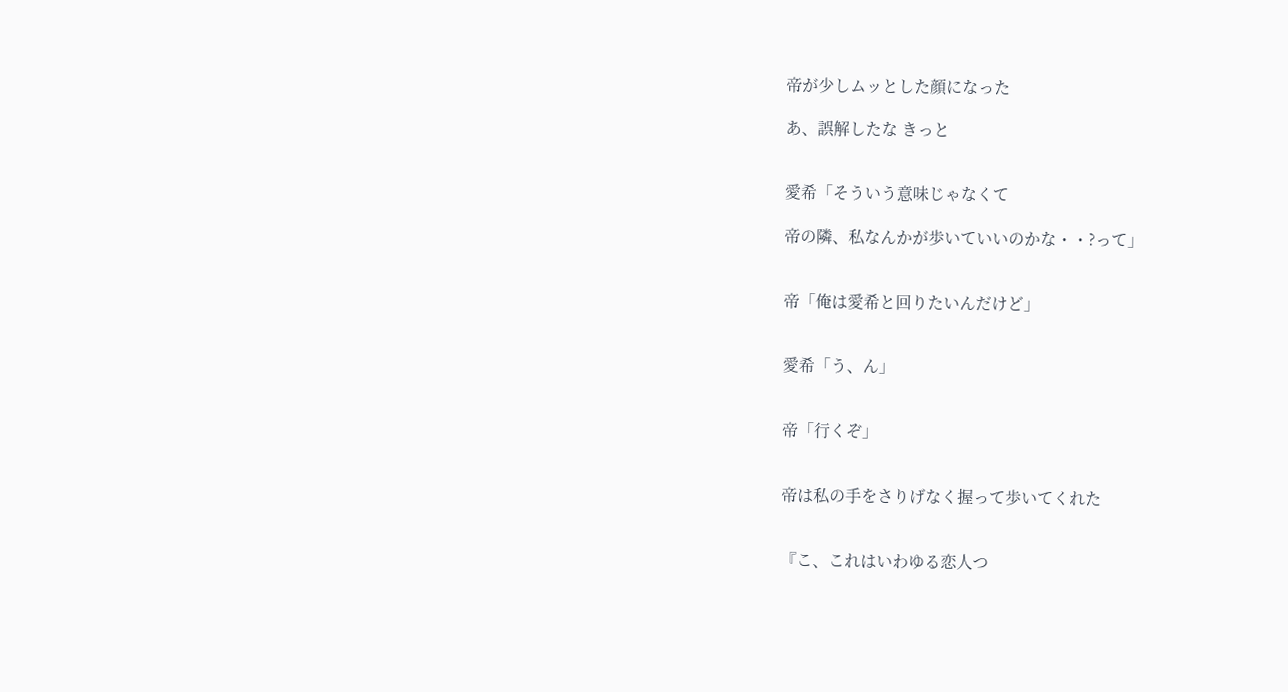帝が少しムッとした顔になった

あ、誤解したな きっと


愛希「そういう意味じゃなくて

帝の隣、私なんかが歩いていいのかな・・?って」


帝「俺は愛希と回りたいんだけど」


愛希「う、ん」


帝「行くぞ」


帝は私の手をさりげなく握って歩いてくれた


『こ、これはいわゆる恋人つ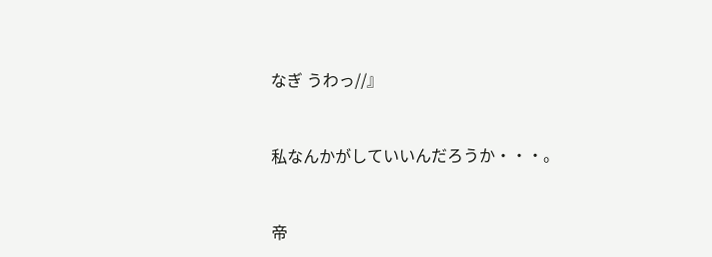なぎ うわっ//』


私なんかがしていいんだろうか・・・。


帝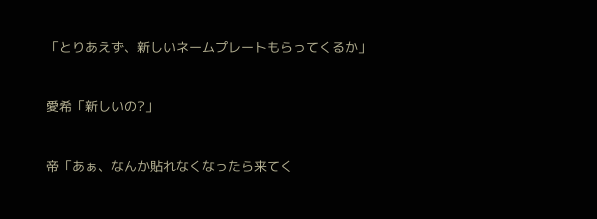「とりあえず、新しいネームプレートもらってくるか」


愛希「新しいの?」


帝「あぁ、なんか貼れなくなったら来てく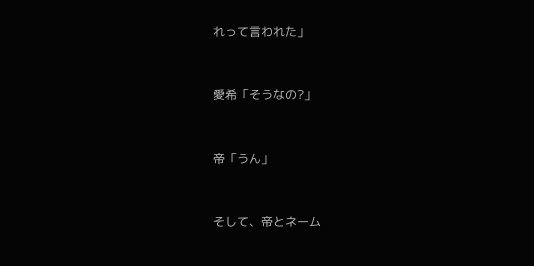れって言われた」


愛希「そうなの?」


帝「うん」


そして、帝とネーム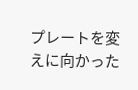プレートを変えに向かった